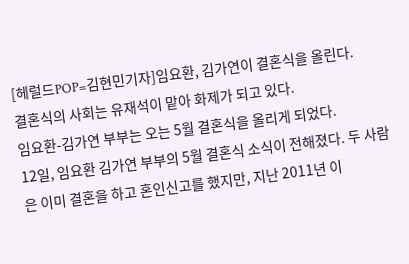[헤럴드POP=김현민기자]임요환, 김가연이 결혼식을 올린다.
결혼식의 사회는 유재석이 맡아 화제가 되고 있다.
임요환-김가연 부부는 오는 5월 결혼식을 올리게 되었다.
12일, 임요환 김가연 부부의 5월 결혼식 소식이 전해졌다. 두 사람은 이미 결혼을 하고 혼인신고를 했지만, 지난 2011년 이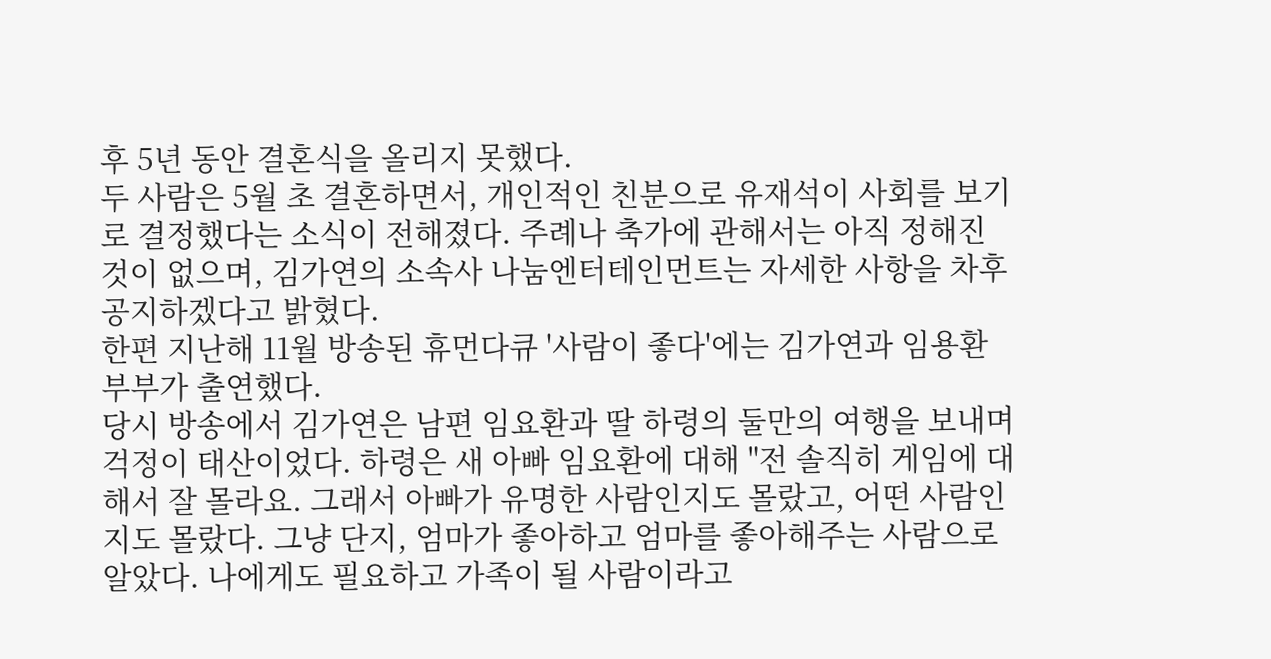후 5년 동안 결혼식을 올리지 못했다.
두 사람은 5월 초 결혼하면서, 개인적인 친분으로 유재석이 사회를 보기로 결정했다는 소식이 전해졌다. 주례나 축가에 관해서는 아직 정해진 것이 없으며, 김가연의 소속사 나눔엔터테인먼트는 자세한 사항을 차후 공지하겠다고 밝혔다.
한편 지난해 11월 방송된 휴먼다큐 '사람이 좋다'에는 김가연과 임용환 부부가 출연했다.
당시 방송에서 김가연은 남편 임요환과 딸 하령의 둘만의 여행을 보내며 걱정이 태산이었다. 하령은 새 아빠 임요환에 대해 "전 솔직히 게임에 대해서 잘 몰라요. 그래서 아빠가 유명한 사람인지도 몰랐고, 어떤 사람인지도 몰랐다. 그냥 단지, 엄마가 좋아하고 엄마를 좋아해주는 사람으로 알았다. 나에게도 필요하고 가족이 될 사람이라고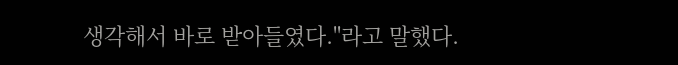생각해서 바로 받아들였다."라고 말했다.